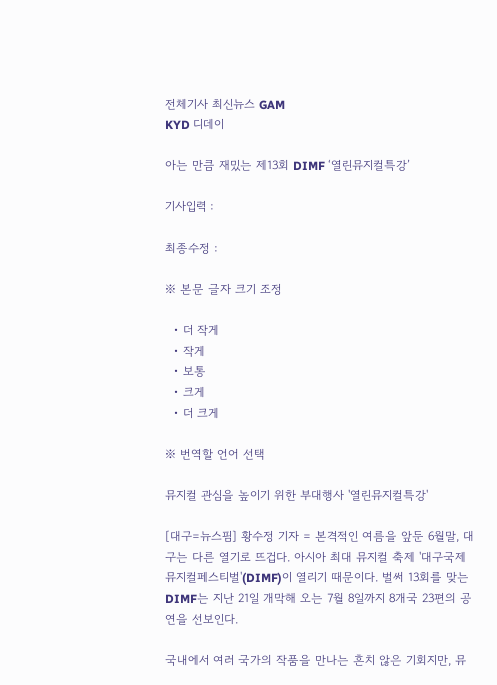전체기사 최신뉴스 GAM
KYD 디데이

아는 만큼 재밌는 제13회 DIMF ‘열린뮤지컬특강’

기사입력 :

최종수정 :

※ 본문 글자 크기 조정

  • 더 작게
  • 작게
  • 보통
  • 크게
  • 더 크게

※ 번역할 언어 선택

뮤지컬 관심을 높이기 위한 부대행사 '열린뮤지컬특강'

[대구=뉴스핌] 황수정 기자 = 본격적인 여름을 앞둔 6월말, 대구는 다른 열기로 뜨겁다. 아시아 최대 뮤지컬 축제 '대구국제뮤지컬페스티벌'(DIMF)이 열리기 때문이다. 벌써 13회를 맞는 DIMF는 지난 21일 개막해 오는 7월 8일까지 8개국 23편의 공연을 선보인다.

국내에서 여러 국가의 작품을 만나는 흔치 않은 기회지만, 뮤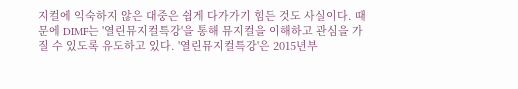지컬에 익숙하지 않은 대중은 쉽게 다가가기 힘든 것도 사실이다. 때문에 DIMF는 '열린뮤지컬특강'을 통해 뮤지컬을 이해하고 관심을 가질 수 있도록 유도하고 있다. '열린뮤지컬특강'은 2015년부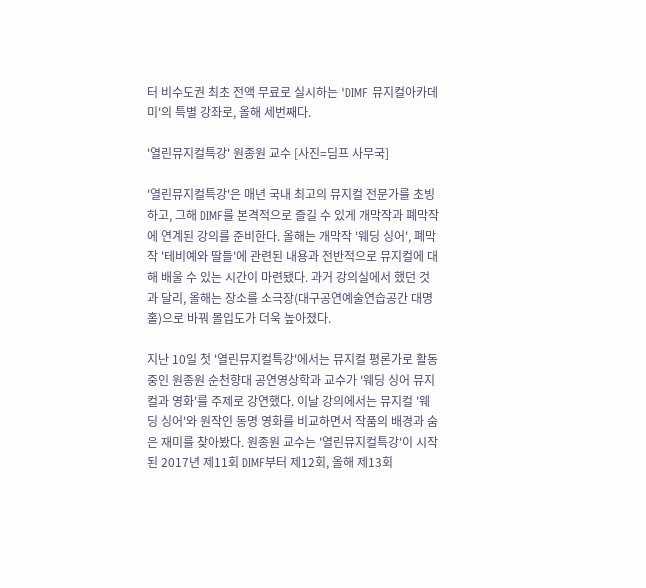터 비수도권 최초 전액 무료로 실시하는 'DIMF 뮤지컬아카데미'의 특별 강좌로, 올해 세번째다.

'열린뮤지컬특강' 원종원 교수 [사진=딤프 사무국]

'열린뮤지컬특강'은 매년 국내 최고의 뮤지컬 전문가를 초빙하고, 그해 DIMF를 본격적으로 즐길 수 있게 개막작과 폐막작에 연계된 강의를 준비한다. 올해는 개막작 '웨딩 싱어', 폐막작 '테비예와 딸들'에 관련된 내용과 전반적으로 뮤지컬에 대해 배울 수 있는 시간이 마련됐다. 과거 강의실에서 했던 것과 달리, 올해는 장소를 소극장(대구공연예술연습공간 대명홀)으로 바꿔 몰입도가 더욱 높아졌다.

지난 10일 첫 '열린뮤지컬특강'에서는 뮤지컬 평론가로 활동 중인 원종원 순천향대 공연영상학과 교수가 '웨딩 싱어 뮤지컬과 영화'를 주제로 강연했다. 이날 강의에서는 뮤지컬 '웨딩 싱어'와 원작인 동명 영화를 비교하면서 작품의 배경과 숨은 재미를 찾아봤다. 원종원 교수는 '열린뮤지컬특강'이 시작된 2017년 제11회 DIMF부터 제12회, 올해 제13회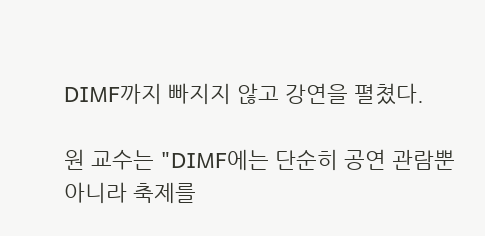DIMF까지 빠지지 않고 강연을 펼쳤다.

원 교수는 "DIMF에는 단순히 공연 관람뿐 아니라 축제를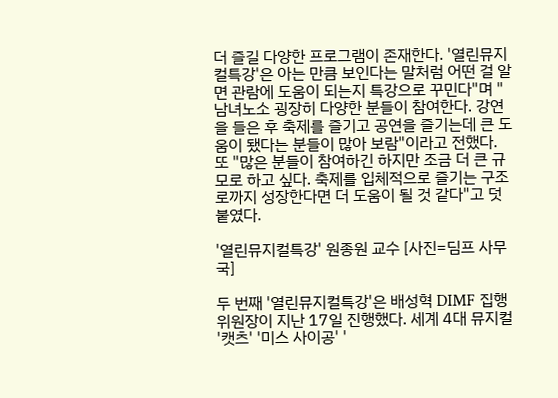더 즐길 다양한 프로그램이 존재한다. '열린뮤지컬특강'은 아는 만큼 보인다는 말처럼 어떤 걸 알면 관람에 도움이 되는지 특강으로 꾸민다"며 "남녀노소 굉장히 다양한 분들이 참여한다. 강연을 들은 후 축제를 즐기고 공연을 즐기는데 큰 도움이 됐다는 분들이 많아 보람"이라고 전했다. 또 "많은 분들이 참여하긴 하지만 조금 더 큰 규모로 하고 싶다. 축제를 입체적으로 즐기는 구조로까지 성장한다면 더 도움이 될 것 같다"고 덧붙였다.

'열린뮤지컬특강' 원종원 교수 [사진=딤프 사무국]

두 번째 '열린뮤지컬특강'은 배성혁 DIMF 집행위원장이 지난 17일 진행했다. 세계 4대 뮤지컬 '캣츠' '미스 사이공' '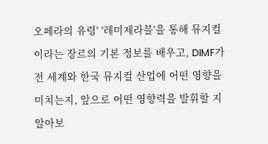오페라의 유령' '레미제라블'을 통해 뮤지컬이라는 장르의 기본 정보를 배우고, DIMF가 전 세계와 한국 뮤지컬 산업에 어떤 영향을 미치는지, 앞으로 어떤 영향력을 발휘할 지 알아보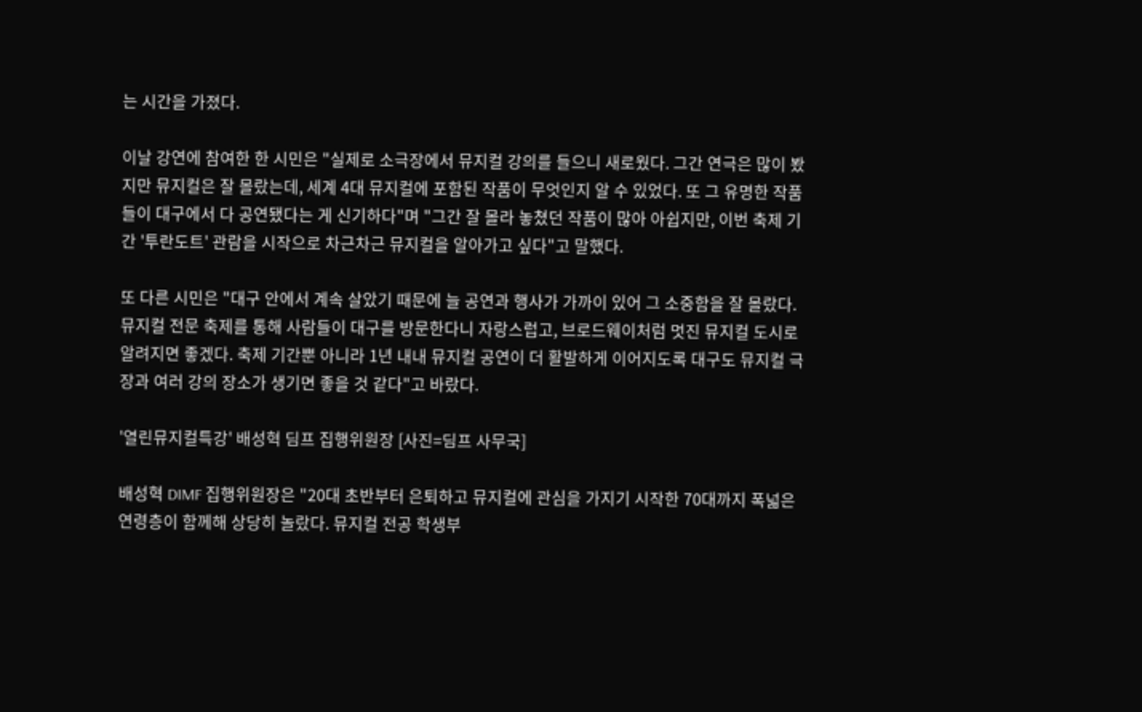는 시간을 가졌다.

이날 강연에 참여한 한 시민은 "실제로 소극장에서 뮤지컬 강의를 들으니 새로웠다. 그간 연극은 많이 봤지만 뮤지컬은 잘 몰랐는데, 세계 4대 뮤지컬에 포함된 작품이 무엇인지 알 수 있었다. 또 그 유명한 작품들이 대구에서 다 공연됐다는 게 신기하다"며 "그간 잘 몰라 놓쳤던 작품이 많아 아쉽지만, 이번 축제 기간 '투란도트' 관람을 시작으로 차근차근 뮤지컬을 알아가고 싶다"고 말했다.

또 다른 시민은 "대구 안에서 계속 살았기 때문에 늘 공연과 행사가 가까이 있어 그 소중함을 잘 몰랐다. 뮤지컬 전문 축제를 통해 사람들이 대구를 방문한다니 자랑스럽고, 브로드웨이처럼 멋진 뮤지컬 도시로 알려지면 좋겠다. 축제 기간뿐 아니라 1년 내내 뮤지컬 공연이 더 활발하게 이어지도록 대구도 뮤지컬 극장과 여러 강의 장소가 생기면 좋을 것 같다"고 바랐다.

'열린뮤지컬특강' 배성혁 딤프 집행위원장 [사진=딤프 사무국]

배성혁 DIMF 집행위원장은 "20대 초반부터 은퇴하고 뮤지컬에 관심을 가지기 시작한 70대까지 폭넓은 연령층이 함께해 상당히 놀랐다. 뮤지컬 전공 학생부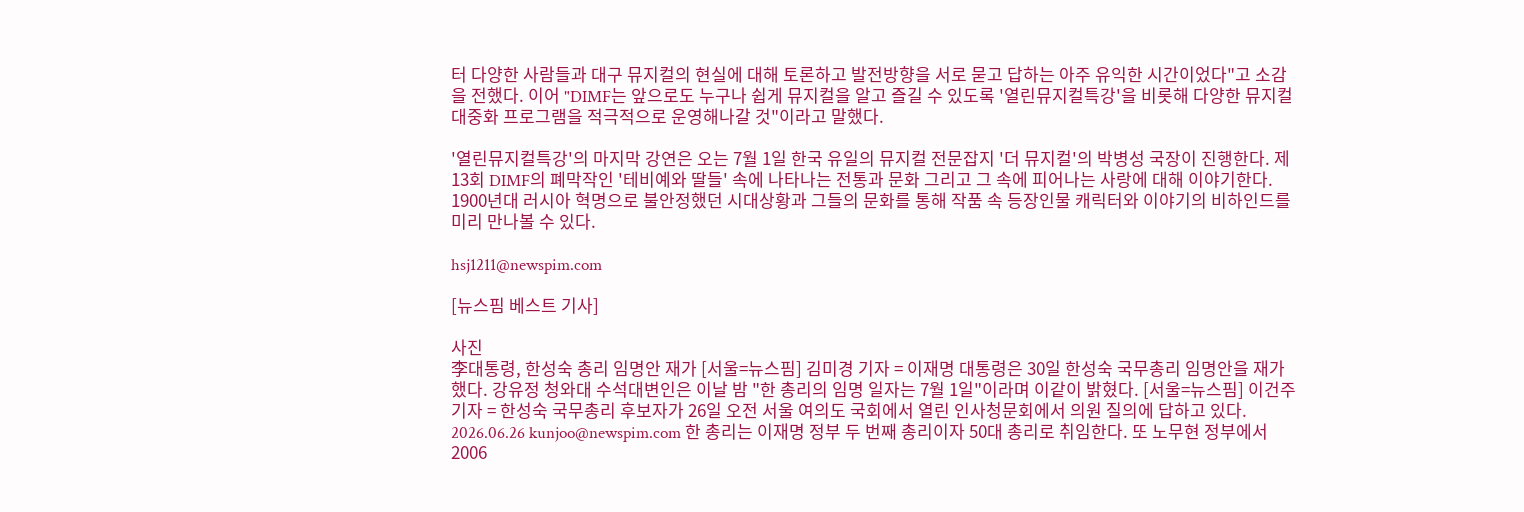터 다양한 사람들과 대구 뮤지컬의 현실에 대해 토론하고 발전방향을 서로 묻고 답하는 아주 유익한 시간이었다"고 소감을 전했다. 이어 "DIMF는 앞으로도 누구나 쉽게 뮤지컬을 알고 즐길 수 있도록 '열린뮤지컬특강'을 비롯해 다양한 뮤지컬 대중화 프로그램을 적극적으로 운영해나갈 것"이라고 말했다.

'열린뮤지컬특강'의 마지막 강연은 오는 7월 1일 한국 유일의 뮤지컬 전문잡지 '더 뮤지컬'의 박병성 국장이 진행한다. 제13회 DIMF의 폐막작인 '테비예와 딸들' 속에 나타나는 전통과 문화 그리고 그 속에 피어나는 사랑에 대해 이야기한다. 1900년대 러시아 혁명으로 불안정했던 시대상황과 그들의 문화를 통해 작품 속 등장인물 캐릭터와 이야기의 비하인드를 미리 만나볼 수 있다.

hsj1211@newspim.com

[뉴스핌 베스트 기사]

사진
李대통령, 한성숙 총리 임명안 재가 [서울=뉴스핌] 김미경 기자 = 이재명 대통령은 30일 한성숙 국무총리 임명안을 재가했다. 강유정 청와대 수석대변인은 이날 밤 "한 총리의 임명 일자는 7월 1일"이라며 이같이 밝혔다. [서울=뉴스핌] 이건주 기자 = 한성숙 국무총리 후보자가 26일 오전 서울 여의도 국회에서 열린 인사청문회에서 의원 질의에 답하고 있다. 2026.06.26 kunjoo@newspim.com 한 총리는 이재명 정부 두 번째 총리이자 50대 총리로 취임한다. 또 노무현 정부에서 2006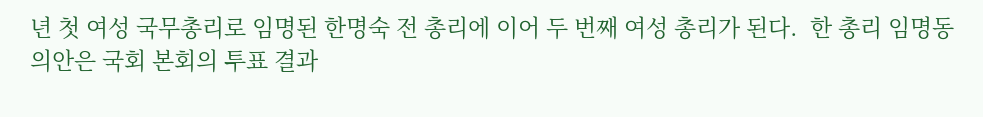년 첫 여성 국무총리로 임명된 한명숙 전 총리에 이어 두 번째 여성 총리가 된다.  한 총리 임명동의안은 국회 본회의 투표 결과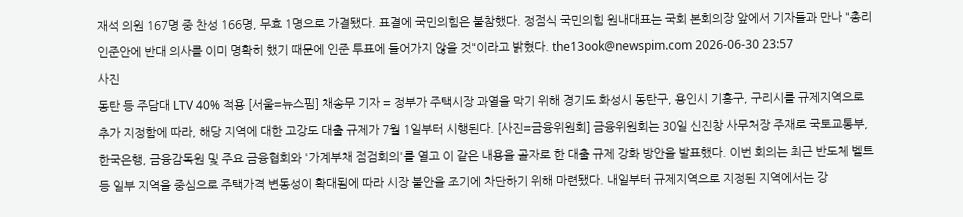재석 의원 167명 중 찬성 166명, 무효 1명으로 가결됐다. 표결에 국민의힘은 불참했다. 정점식 국민의힘 원내대표는 국회 본회의장 앞에서 기자들과 만나 "총리 인준안에 반대 의사를 이미 명확히 했기 때문에 인준 투표에 들어가지 않을 것"이라고 밝혔다. the13ook@newspim.com 2026-06-30 23:57
사진
동탄 등 주담대 LTV 40% 적용 [서울=뉴스핌] 채송무 기자 = 정부가 주택시장 과열을 막기 위해 경기도 화성시 동탄구, 용인시 기흥구, 구리시를 규제지역으로 추가 지정함에 따라, 해당 지역에 대한 고강도 대출 규제가 7월 1일부터 시행된다. [사진=금융위원회] 금융위원회는 30일 신진창 사무처장 주재로 국토교통부, 한국은행, 금융감독원 및 주요 금융협회와 '가계부채 점검회의'를 열고 이 같은 내용을 골자로 한 대출 규제 강화 방안을 발표했다. 이번 회의는 최근 반도체 벨트 등 일부 지역을 중심으로 주택가격 변동성이 확대됨에 따라 시장 불안을 조기에 차단하기 위해 마련됐다. 내일부터 규제지역으로 지정된 지역에서는 강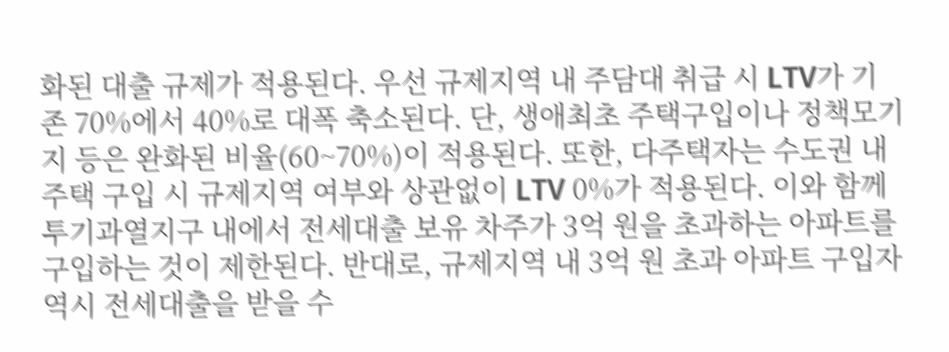화된 대출 규제가 적용된다. 우선 규제지역 내 주담대 취급 시 LTV가 기존 70%에서 40%로 대폭 축소된다. 단, 생애최초 주택구입이나 정책모기지 등은 완화된 비율(60~70%)이 적용된다. 또한, 다주택자는 수도권 내 주택 구입 시 규제지역 여부와 상관없이 LTV 0%가 적용된다. 이와 함께 투기과열지구 내에서 전세대출 보유 차주가 3억 원을 초과하는 아파트를 구입하는 것이 제한된다. 반대로, 규제지역 내 3억 원 초과 아파트 구입자 역시 전세대출을 받을 수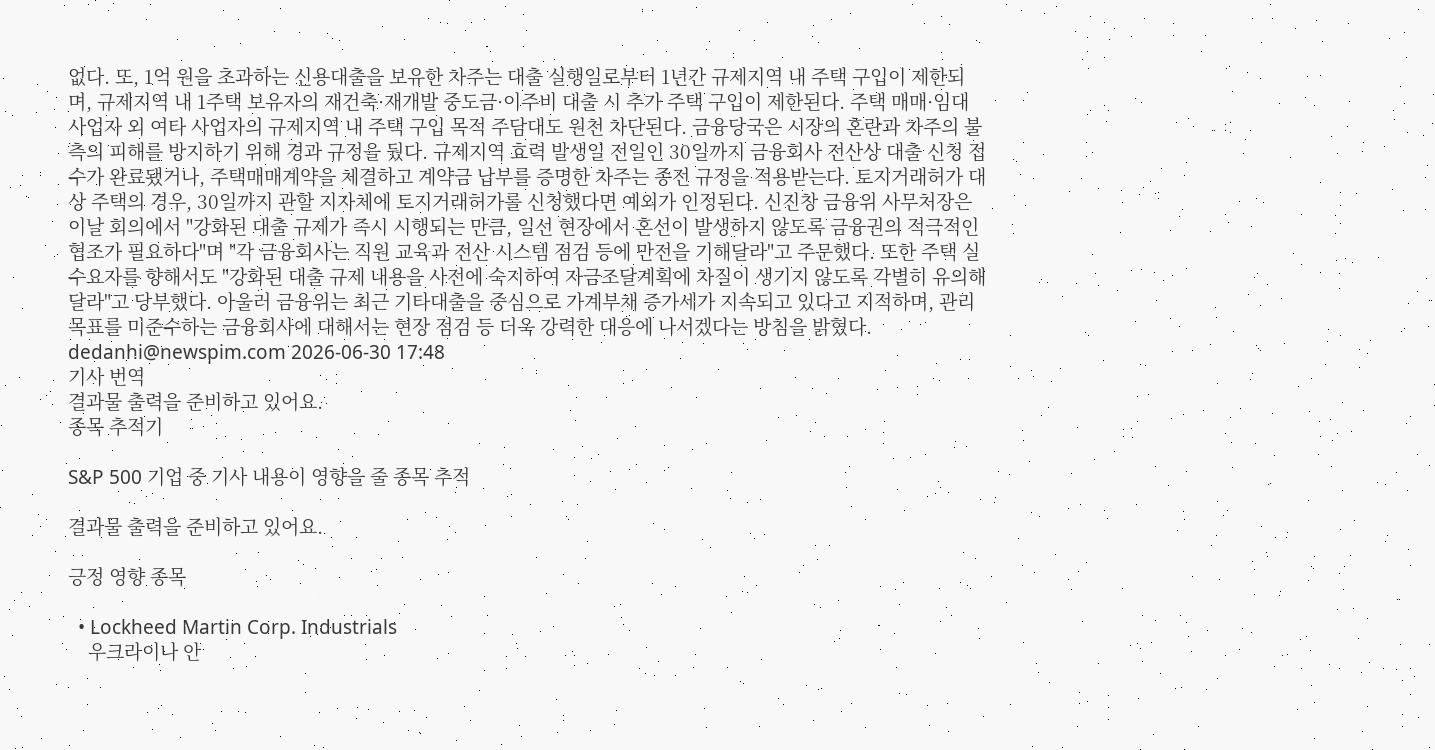없다. 또, 1억 원을 초과하는 신용대출을 보유한 차주는 대출 실행일로부터 1년간 규제지역 내 주택 구입이 제한되며, 규제지역 내 1주택 보유자의 재건축·재개발 중도금·이주비 대출 시 추가 주택 구입이 제한된다. 주택 매매·임대사업자 외 여타 사업자의 규제지역 내 주택 구입 목적 주담대도 원천 차단된다. 금융당국은 시장의 혼란과 차주의 불측의 피해를 방지하기 위해 경과 규정을 뒀다. 규제지역 효력 발생일 전일인 30일까지 금융회사 전산상 대출 신청 접수가 완료됐거나, 주택매매계약을 체결하고 계약금 납부를 증명한 차주는 종전 규정을 적용받는다. 토지거래허가 대상 주택의 경우, 30일까지 관할 지자체에 토지거래허가를 신청했다면 예외가 인정된다. 신진창 금융위 사무처장은 이날 회의에서 "강화된 대출 규제가 즉시 시행되는 만큼, 일선 현장에서 혼선이 발생하지 않도록 금융권의 적극적인 협조가 필요하다"며 "각 금융회사는 직원 교육과 전산 시스템 점검 등에 만전을 기해달라"고 주문했다. 또한 주택 실수요자를 향해서도 "강화된 대출 규제 내용을 사전에 숙지하여 자금조달계획에 차질이 생기지 않도록 각별히 유의해 달라"고 당부했다. 아울러 금융위는 최근 기타대출을 중심으로 가계부채 증가세가 지속되고 있다고 지적하며, 관리 목표를 미준수하는 금융회사에 대해서는 현장 점검 등 더욱 강력한 대응에 나서겠다는 방침을 밝혔다. dedanhi@newspim.com 2026-06-30 17:48
기사 번역
결과물 출력을 준비하고 있어요.
종목 추적기

S&P 500 기업 중 기사 내용이 영향을 줄 종목 추적

결과물 출력을 준비하고 있어요.

긍정 영향 종목

  • Lockheed Martin Corp. Industrials
    우크라이나 안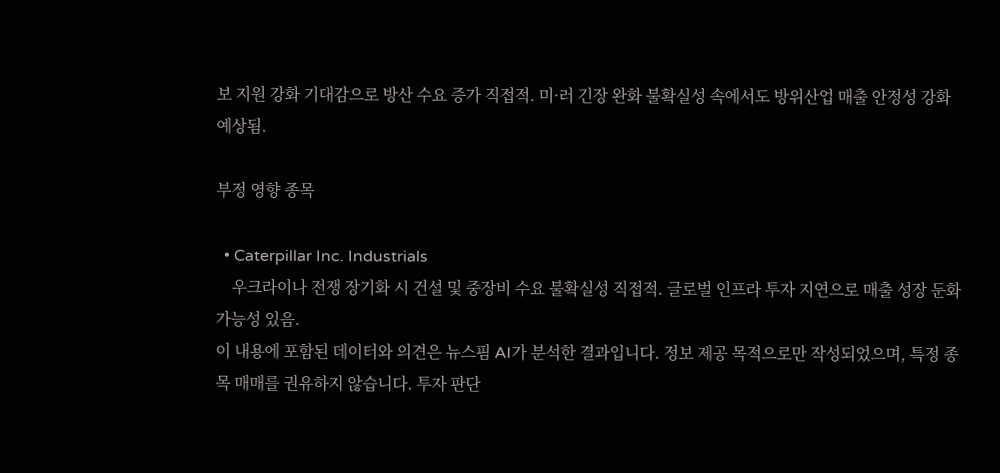보 지원 강화 기대감으로 방산 수요 증가 직접적. 미·러 긴장 완화 불확실성 속에서도 방위산업 매출 안정성 강화 예상됨.

부정 영향 종목

  • Caterpillar Inc. Industrials
    우크라이나 전쟁 장기화 시 건설 및 중장비 수요 불확실성 직접적. 글로벌 인프라 투자 지연으로 매출 성장 둔화 가능성 있음.
이 내용에 포함된 데이터와 의견은 뉴스핌 AI가 분석한 결과입니다. 정보 제공 목적으로만 작성되었으며, 특정 종목 매매를 권유하지 않습니다. 투자 판단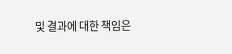및 결과에 대한 책임은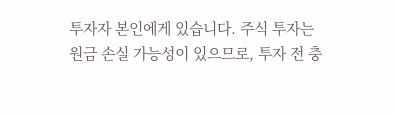투자자 본인에게 있습니다. 주식 투자는 원금 손실 가능성이 있으므로, 투자 전 충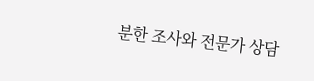분한 조사와 전문가 상담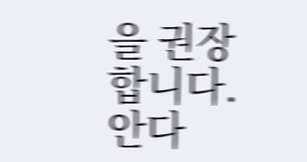을 권장합니다.
안다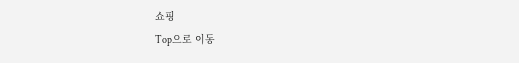쇼핑
Top으로 이동